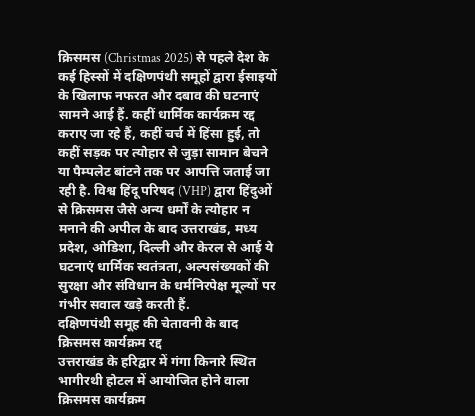क्रिसमस (Christmas 2025) से पहले देश के कई हिस्सों में दक्षिणपंथी समूहों द्वारा ईसाइयों के खिलाफ नफरत और दबाव की घटनाएं सामने आई हैं. कहीं धार्मिक कार्यक्रम रद्द कराए जा रहे हैं, कहीं चर्च में हिंसा हुई, तो कहीं सड़क पर त्योहार से जुड़ा सामान बेचने या पैम्पलेट बांटने तक पर आपत्ति जताई जा रही है. विश्व हिंदू परिषद (VHP) द्वारा हिंदुओं से क्रिसमस जैसे अन्य धर्मों के त्योहार न मनाने की अपील के बाद उत्तराखंड, मध्य प्रदेश, ओडिशा, दिल्ली और केरल से आई ये घटनाएं धार्मिक स्वतंत्रता, अल्पसंख्यकों की सुरक्षा और संविधान के धर्मनिरपेक्ष मूल्यों पर गंभीर सवाल खड़े करती हैं.
दक्षिणपंथी समूह की चेतावनी के बाद क्रिसमस कार्यक्रम रद्द
उत्तराखंड के हरिद्वार में गंगा किनारे स्थित भागीरथी होटल में आयोजित होने वाला क्रिसमस कार्यक्रम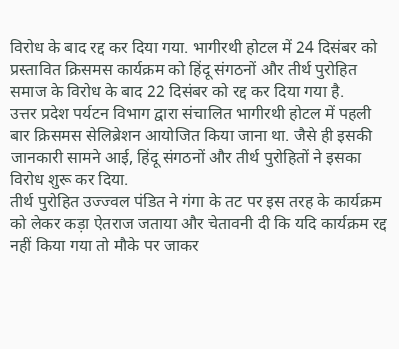विरोध के बाद रद्द कर दिया गया. भागीरथी होटल में 24 दिसंबर को प्रस्तावित क्रिसमस कार्यक्रम को हिंदू संगठनों और तीर्थ पुरोहित समाज के विरोध के बाद 22 दिसंबर को रद्द कर दिया गया है.
उत्तर प्रदेश पर्यटन विभाग द्वारा संचालित भागीरथी होटल में पहली बार क्रिसमस सेलिब्रेशन आयोजित किया जाना था. जैसे ही इसकी जानकारी सामने आई, हिंदू संगठनों और तीर्थ पुरोहितों ने इसका विरोध शुरू कर दिया.
तीर्थ पुरोहित उज्ज्वल पंडित ने गंगा के तट पर इस तरह के कार्यक्रम को लेकर कड़ा ऐतराज जताया और चेतावनी दी कि यदि कार्यक्रम रद्द नहीं किया गया तो मौके पर जाकर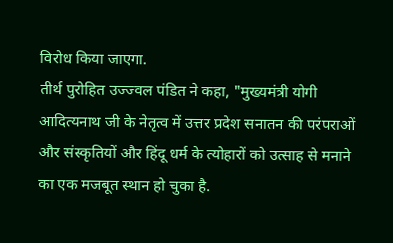विरोध किया जाएगा.
तीर्थ पुरोहित उज्ज्वल पंडित ने कहा, "मुख्यमंत्री योगी आदित्यनाथ जी के नेतृत्व में उत्तर प्रदेश सनातन की परंपराओं और संस्कृतियों और हिंदू धर्म के त्योहारों को उत्साह से मनाने का एक मजबूत स्थान हो चुका है.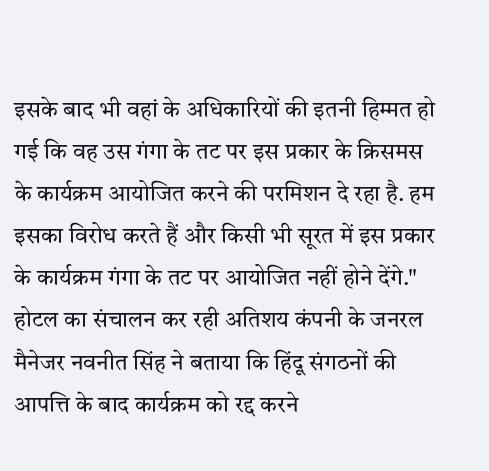इसके बाद भी वहां के अधिकारियों की इतनी हिम्मत हो गई कि वह उस गंगा के तट पर इस प्रकार के क्रिसमस के कार्यक्रम आयोजित करने की परमिशन दे रहा है. हम इसका विरोध करते हैं और किसी भी सूरत में इस प्रकार के कार्यक्रम गंगा के तट पर आयोजित नहीं होने देंगे."
होटल का संचालन कर रही अतिशय कंपनी के जनरल मैनेजर नवनीत सिंह ने बताया कि हिंदू संगठनों की आपत्ति के बाद कार्यक्रम को रद्द करने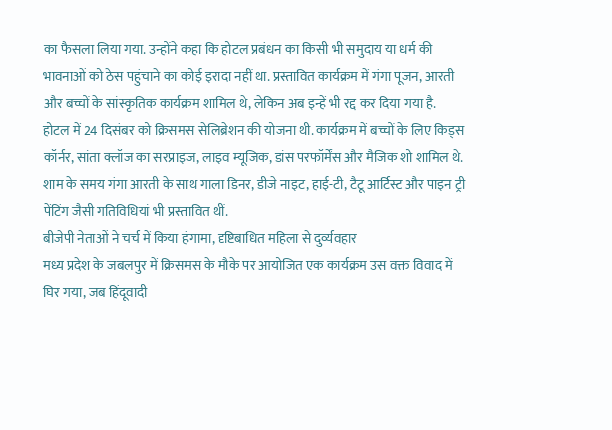का फैसला लिया गया. उन्होंने कहा कि होटल प्रबंधन का किसी भी समुदाय या धर्म की भावनाओं को ठेस पहुंचाने का कोई इरादा नहीं था. प्रस्तावित कार्यक्रम में गंगा पूजन, आरती और बच्चों के सांस्कृतिक कार्यक्रम शामिल थे, लेकिन अब इन्हें भी रद्द कर दिया गया है.
होटल में 24 दिसंबर को क्रिसमस सेलिब्रेशन की योजना थी. कार्यक्रम में बच्चों के लिए किड्स कॉर्नर, सांता क्लॉज का सरप्राइज, लाइव म्यूजिक, डांस परफॉर्मेंस और मैजिक शो शामिल थे. शाम के समय गंगा आरती के साथ गाला डिनर, डीजे नाइट, हाई-टी, टैटू आर्टिस्ट और पाइन ट्री पेंटिंग जैसी गतिविधियां भी प्रस्तावित थीं.
बीजेपी नेताओं ने चर्च में किया हंगामा, दृष्टिबाधित महिला से दुर्व्यवहार
मध्य प्रदेश के जबलपुर में क्रिसमस के मौके पर आयोजित एक कार्यक्रम उस वक्त विवाद में घिर गया, जब हिंदूवादी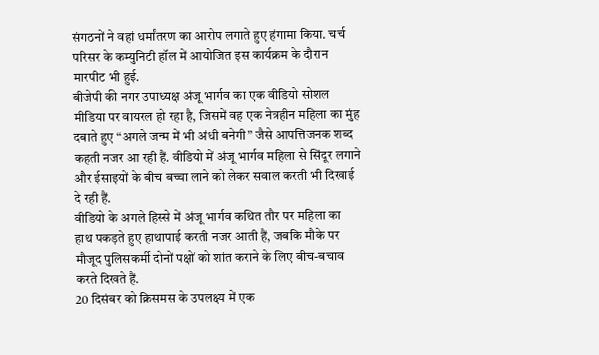संगठनों ने वहां धर्मांतरण का आरोप लगाते हुए हंगामा किया. चर्च परिसर के कम्युनिटी हॉल में आयोजित इस कार्यक्रम के दौरान मारपीट भी हुई.
बीजेपी की नगर उपाध्यक्ष अंजू भार्गव का एक वीडियो सोशल मीडिया पर वायरल हो रहा है, जिसमें वह एक नेत्रहीन महिला का मुंह दबाते हुए “अगले जन्म में भी अंधी बनेगी” जैसे आपत्तिजनक शब्द कहती नजर आ रही हैं. वीडियो में अंजू भार्गव महिला से सिंदूर लगाने और ईसाइयों के बीच बच्चा लाने को लेकर सवाल करती भी दिखाई दे रही हैं.
वीडियो के अगले हिस्से में अंजू भार्गव कथित तौर पर महिला का हाथ पकड़ते हुए हाथापाई करती नजर आती हैं, जबकि मौके पर मौजूद पुलिसकर्मी दोनों पक्षों को शांत कराने के लिए बीच-बचाव करते दिखते हैं.
20 दिसंबर को क्रिसमस के उपलक्ष्य में एक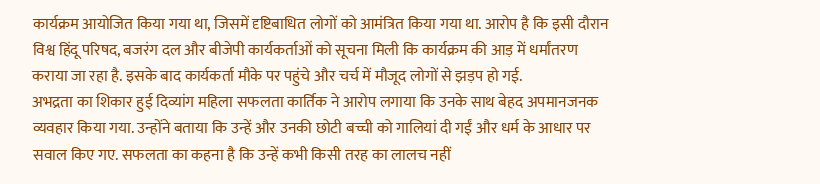कार्यक्रम आयोजित किया गया था, जिसमें दृष्टिबाधित लोगों को आमंत्रित किया गया था. आरोप है कि इसी दौरान विश्व हिंदू परिषद, बजरंग दल और बीजेपी कार्यकर्ताओं को सूचना मिली कि कार्यक्रम की आड़ में धर्मांतरण कराया जा रहा है. इसके बाद कार्यकर्ता मौके पर पहुंचे और चर्च में मौजूद लोगों से झड़प हो गई.
अभद्रता का शिकार हुई दिव्यांग महिला सफलता कार्तिक ने आरोप लगाया कि उनके साथ बेहद अपमानजनक व्यवहार किया गया. उन्होंने बताया कि उन्हें और उनकी छोटी बच्ची को गालियां दी गईं और धर्म के आधार पर सवाल किए गए. सफलता का कहना है कि उन्हें कभी किसी तरह का लालच नहीं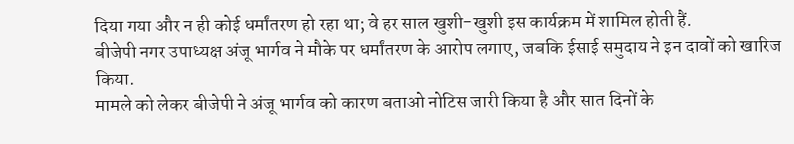दिया गया और न ही कोई धर्मांतरण हो रहा था; वे हर साल खुशी-खुशी इस कार्यक्रम में शामिल होती हैं.
बीजेपी नगर उपाध्यक्ष अंजू भार्गव ने मौके पर धर्मांतरण के आरोप लगाए, जबकि ईसाई समुदाय ने इन दावों को खारिज किया.
मामले को लेकर बीजेपी ने अंजू भार्गव को कारण बताओ नोटिस जारी किया है और सात दिनों के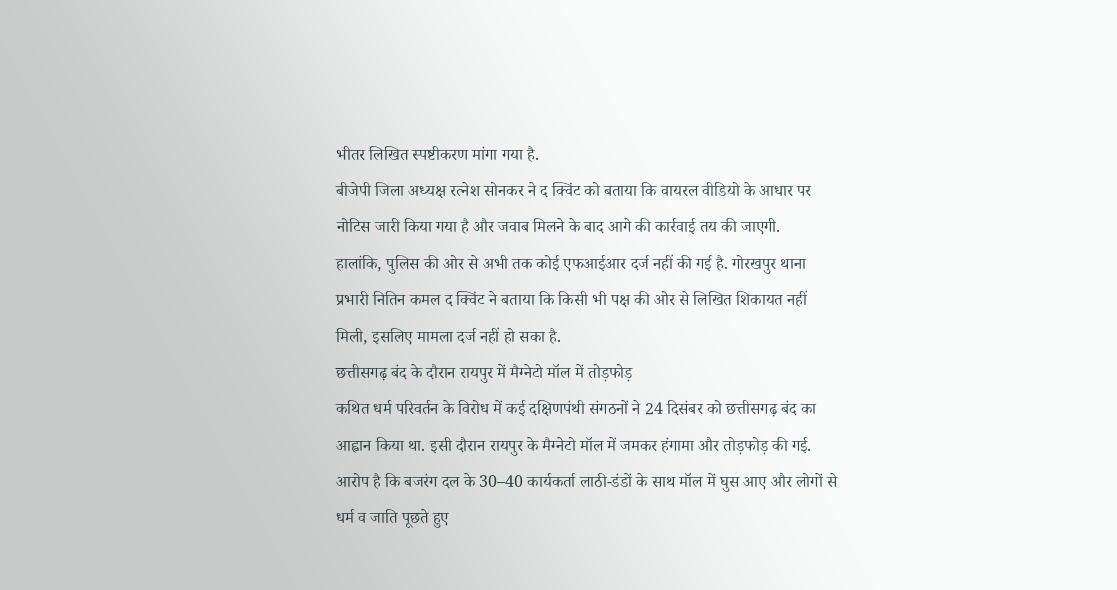भीतर लिखित स्पष्टीकरण मांगा गया है.
बीजेपी जिला अध्यक्ष रत्नेश सोनकर ने द क्विंट को बताया कि वायरल वीडियो के आधार पर नोटिस जारी किया गया है और जवाब मिलने के बाद आगे की कार्रवाई तय की जाएगी.
हालांकि, पुलिस की ओर से अभी तक कोई एफआईआर दर्ज नहीं की गई है. गोरखपुर थाना प्रभारी नितिन कमल द क्विंट ने बताया कि किसी भी पक्ष की ओर से लिखित शिकायत नहीं मिली, इसलिए मामला दर्ज नहीं हो सका है.
छत्तीसगढ़ बंद के दौरान रायपुर में मैग्नेटो मॉल में तोड़फोड़
कथित धर्म परिवर्तन के विरोध में कई दक्षिणपंथी संगठनों ने 24 दिसंबर को छत्तीसगढ़ बंद का आह्वान किया था. इसी दौरान रायपुर के मैग्नेटो मॉल में जमकर हंगामा और तोड़फोड़ की गई. आरोप है कि बजरंग दल के 30–40 कार्यकर्ता लाठी-डंडों के साथ मॉल में घुस आए और लोगों से धर्म व जाति पूछते हुए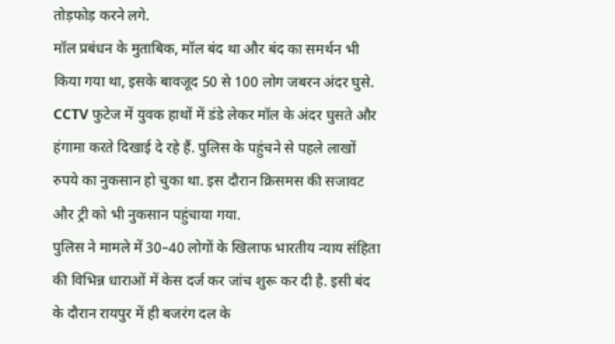तोड़फोड़ करने लगे.
मॉल प्रबंधन के मुताबिक, मॉल बंद था और बंद का समर्थन भी किया गया था, इसके बावजूद 50 से 100 लोग जबरन अंदर घुसे. CCTV फुटेज में युवक हाथों में डंडे लेकर मॉल के अंदर घुसते और हंगामा करते दिखाई दे रहे हैं. पुलिस के पहुंचने से पहले लाखों रुपये का नुकसान हो चुका था. इस दौरान क्रिसमस की सजावट और ट्री को भी नुकसान पहुंचाया गया.
पुलिस ने मामले में 30–40 लोगों के खिलाफ भारतीय न्याय संहिता की विभिन्न धाराओं में केस दर्ज कर जांच शुरू कर दी है. इसी बंद के दौरान रायपुर में ही बजरंग दल के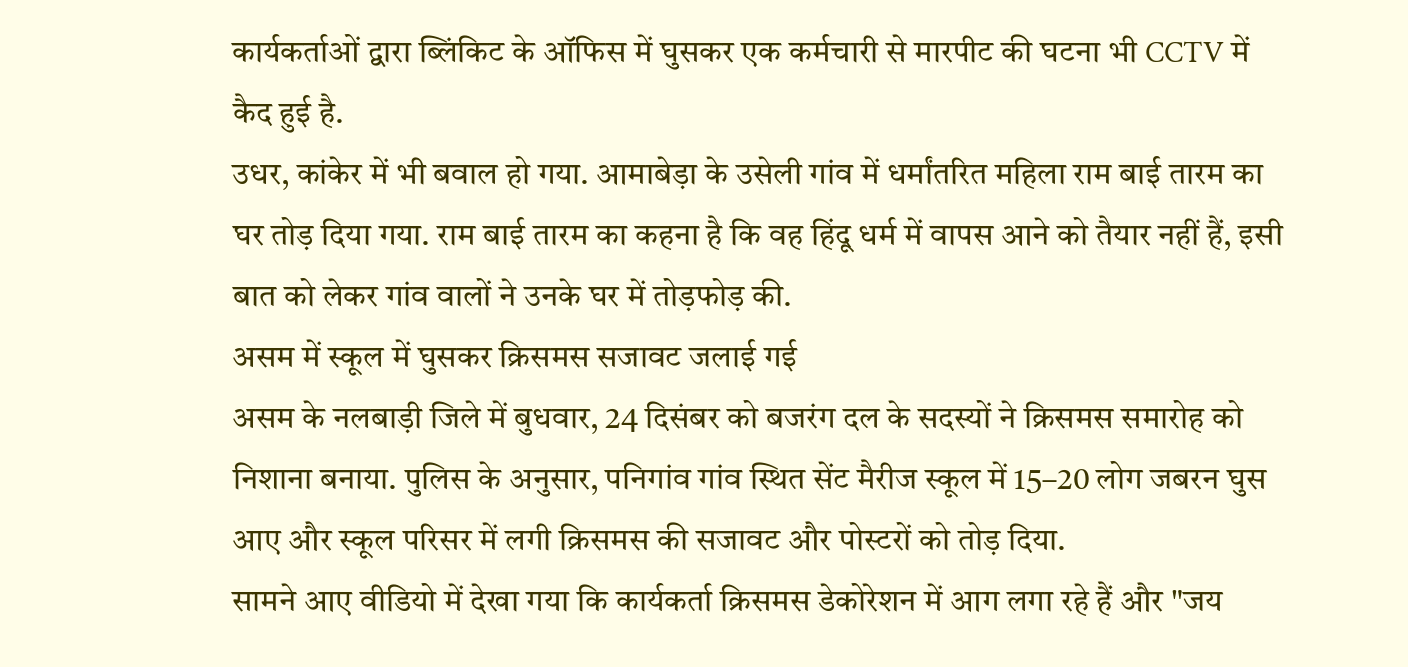कार्यकर्ताओं द्वारा ब्लिंकिट के ऑफिस में घुसकर एक कर्मचारी से मारपीट की घटना भी CCTV में कैद हुई है.
उधर, कांकेर में भी बवाल हो गया. आमाबेड़ा के उसेली गांव में धर्मांतरित महिला राम बाई तारम का घर तोड़ दिया गया. राम बाई तारम का कहना है कि वह हिंदू धर्म में वापस आने को तैयार नहीं हैं, इसी बात को लेकर गांव वालों ने उनके घर में तोड़फोड़ की.
असम में स्कूल में घुसकर क्रिसमस सजावट जलाई गई
असम के नलबाड़ी जिले में बुधवार, 24 दिसंबर को बजरंग दल के सदस्यों ने क्रिसमस समारोह को निशाना बनाया. पुलिस के अनुसार, पनिगांव गांव स्थित सेंट मैरीज स्कूल में 15–20 लोग जबरन घुस आए और स्कूल परिसर में लगी क्रिसमस की सजावट और पोस्टरों को तोड़ दिया.
सामने आए वीडियो में देखा गया कि कार्यकर्ता क्रिसमस डेकोरेशन में आग लगा रहे हैं और "जय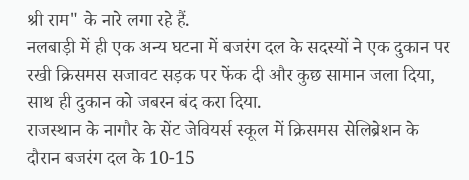श्री राम" के नारे लगा रहे हैं.
नलबाड़ी में ही एक अन्य घटना में बजरंग दल के सदस्यों ने एक दुकान पर रखी क्रिसमस सजावट सड़क पर फेंक दी और कुछ सामान जला दिया, साथ ही दुकान को जबरन बंद करा दिया.
राजस्थान के नागौर के सेंट जेवियर्स स्कूल में क्रिसमस सेलिब्रेशन के दौरान बजरंग दल के 10-15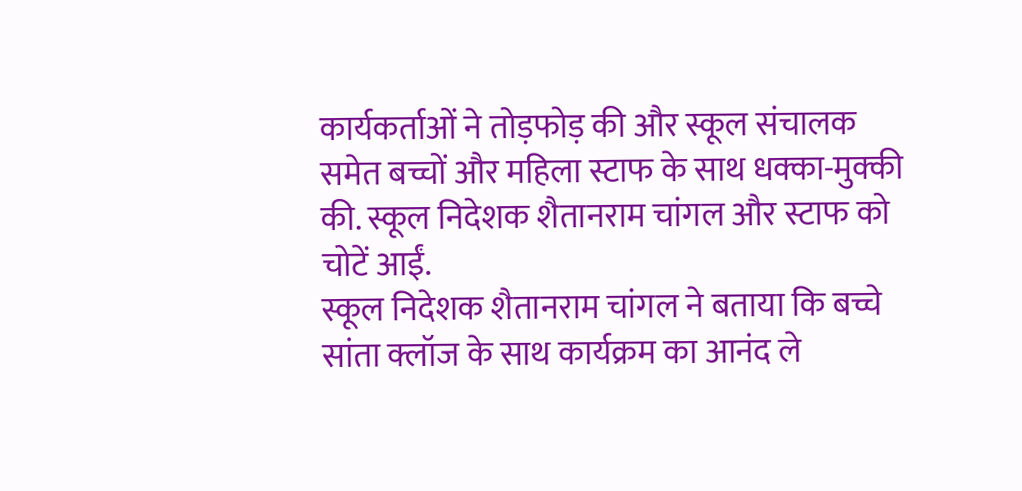कार्यकर्ताओं ने तोड़फोड़ की और स्कूल संचालक समेत बच्चों और महिला स्टाफ के साथ धक्का-मुक्की की. स्कूल निदेशक शैतानराम चांगल और स्टाफ को चोटें आईं.
स्कूल निदेशक शैतानराम चांगल ने बताया कि बच्चे सांता क्लॉज के साथ कार्यक्रम का आनंद ले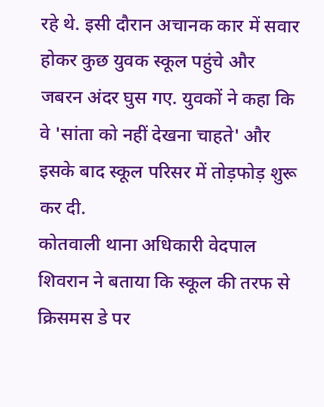रहे थे. इसी दौरान अचानक कार में सवार होकर कुछ युवक स्कूल पहुंचे और जबरन अंदर घुस गए. युवकों ने कहा कि वे 'सांता को नहीं देखना चाहते' और इसके बाद स्कूल परिसर में तोड़फोड़ शुरू कर दी.
कोतवाली थाना अधिकारी वेदपाल शिवरान ने बताया कि स्कूल की तरफ से क्रिसमस डे पर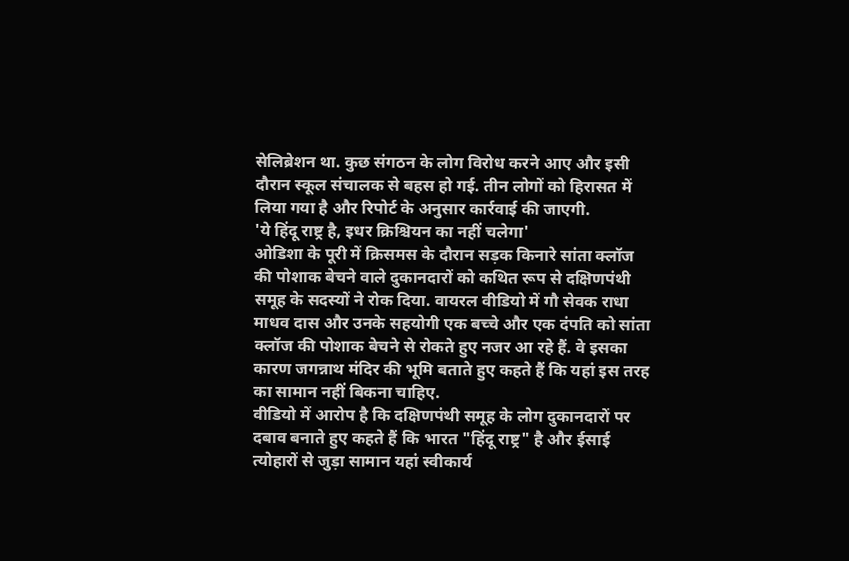सेलिब्रेशन था. कुछ संगठन के लोग विरोध करने आए और इसी दौरान स्कूल संचालक से बहस हो गई. तीन लोगों को हिरासत में लिया गया है और रिपोर्ट के अनुसार कार्रवाई की जाएगी.
'ये हिंदू राष्ट्र है, इधर क्रिश्चियन का नहीं चलेगा'
ओडिशा के पूरी में क्रिसमस के दौरान सड़क किनारे सांता क्लॉज की पोशाक बेचने वाले दुकानदारों को कथित रूप से दक्षिणपंथी समूह के सदस्यों ने रोक दिया. वायरल वीडियो में गौ सेवक राधा माधव दास और उनके सहयोगी एक बच्चे और एक दंपति को सांता क्लॉज की पोशाक बेचने से रोकते हुए नजर आ रहे हैं. वे इसका कारण जगन्नाथ मंदिर की भूमि बताते हुए कहते हैं कि यहां इस तरह का सामान नहीं बिकना चाहिए.
वीडियो में आरोप है कि दक्षिणपंथी समूह के लोग दुकानदारों पर दबाव बनाते हुए कहते हैं कि भारत "हिंदू राष्ट्र" है और ईसाई त्योहारों से जुड़ा सामान यहां स्वीकार्य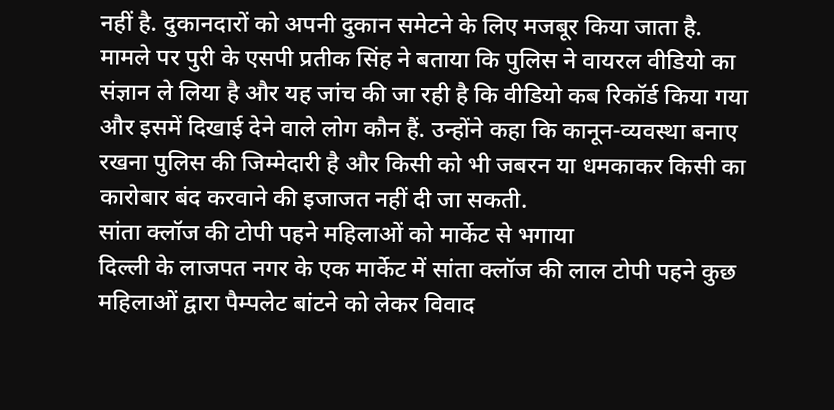नहीं है. दुकानदारों को अपनी दुकान समेटने के लिए मजबूर किया जाता है.
मामले पर पुरी के एसपी प्रतीक सिंह ने बताया कि पुलिस ने वायरल वीडियो का संज्ञान ले लिया है और यह जांच की जा रही है कि वीडियो कब रिकॉर्ड किया गया और इसमें दिखाई देने वाले लोग कौन हैं. उन्होंने कहा कि कानून-व्यवस्था बनाए रखना पुलिस की जिम्मेदारी है और किसी को भी जबरन या धमकाकर किसी का कारोबार बंद करवाने की इजाजत नहीं दी जा सकती.
सांता क्लॉज की टोपी पहने महिलाओं को मार्केट से भगाया
दिल्ली के लाजपत नगर के एक मार्केट में सांता क्लॉज की लाल टोपी पहने कुछ महिलाओं द्वारा पैम्पलेट बांटने को लेकर विवाद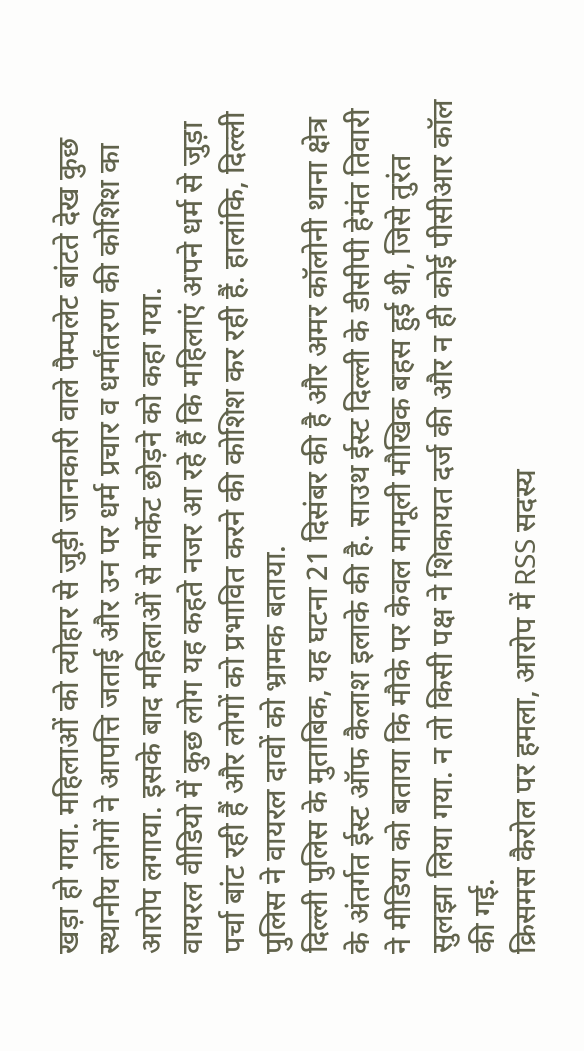खड़ा हो गया. महिलाओं को त्योहार से जुड़ी जानकारी वाले पैम्पलेट बांटते देख कुछ स्थानीय लोगों ने आपत्ति जताई और उन पर धर्म प्रचार व धर्मांतरण की कोशिश का आरोप लगाया. इसके बाद महिलाओं से मार्केट छोड़ने को कहा गया.
वायरल वीडियो में कुछ लोग यह कहते नजर आ रहे हैं कि महिलाएं अपने धर्म से जुड़ा पर्चा बांट रही हैं और लोगों को प्रभावित करने की कोशिश कर रही हैं. हालांकि, दिल्ली पुलिस ने वायरल दावों को भ्रामक बताया.
दिल्ली पुलिस के मुताबिक, यह घटना 21 दिसंबर की है और अमर कॉलोनी थाना क्षेत्र के अंतर्गत ईस्ट ऑफ कैलाश इलाके की है. साउथ ईस्ट दिल्ली के डीसीपी हेमंत तिवारी ने मीडिया को बताया कि मौके पर केवल मामूली मौखिक बहस हुई थी, जिसे तुरंत सुलझा लिया गया. न तो किसी पक्ष ने शिकायत दर्ज की और न ही कोई पीसीआर कॉल की गई.
क्रिसमस कैरोल पर हमला, आरोप में RSS सदस्य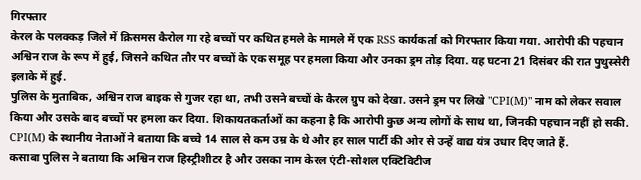गिरफ्तार
केरल के पलक्कड़ जिले में क्रिसमस कैरोल गा रहे बच्चों पर कथित हमले के मामले में एक RSS कार्यकर्ता को गिरफ्तार किया गया. आरोपी की पहचान अश्विन राज के रूप में हुई, जिसने कथित तौर पर बच्चों के एक समूह पर हमला किया और उनका ड्रम तोड़ दिया. यह घटना 21 दिसंबर की रात पुथुस्सेरी इलाके में हुई.
पुलिस के मुताबिक, अश्विन राज बाइक से गुजर रहा था, तभी उसने बच्चों के कैरल ग्रुप को देखा. उसने ड्रम पर लिखे "CPI(M)" नाम को लेकर सवाल किया और उसके बाद बच्चों पर हमला कर दिया. शिकायतकर्ताओं का कहना है कि आरोपी कुछ अन्य लोगों के साथ था, जिनकी पहचान नहीं हो सकी. CPI(M) के स्थानीय नेताओं ने बताया कि बच्चे 14 साल से कम उम्र के थे और हर साल पार्टी की ओर से उन्हें वाद्य यंत्र उधार दिए जाते हैं.
कसाबा पुलिस ने बताया कि अश्विन राज हिस्ट्रीशीटर है और उसका नाम केरल एंटी-सोशल एक्टिविटीज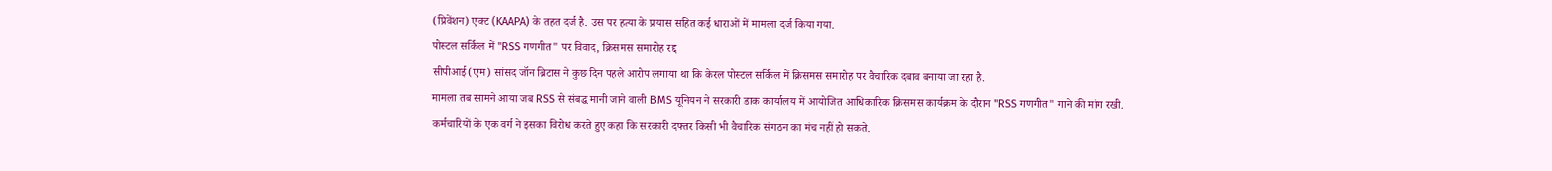(प्रिवेंशन) एक्ट (KAAPA) के तहत दर्ज है. उस पर हत्या के प्रयास सहित कई धाराओं में मामला दर्ज किया गया.
पोस्टल सर्किल में "RSS गणगीत" पर विवाद, क्रिसमस समारोह रद्द
सीपीआई(एम) सांसद जॉन ब्रिटास ने कुछ दिन पहले आरोप लगाया था कि केरल पोस्टल सर्किल में क्रिसमस समारोह पर वैचारिक दबाव बनाया जा रहा है.
मामला तब सामने आया जब RSS से संबद्ध मानी जाने वाली BMS यूनियन ने सरकारी डाक कार्यालय में आयोजित आधिकारिक क्रिसमस कार्यक्रम के दौरान "RSS गणगीत" गाने की मांग रखी.
कर्मचारियों के एक वर्ग ने इसका विरोध करते हुए कहा कि सरकारी दफ्तर किसी भी वैचारिक संगठन का मंच नहीं हो सकते.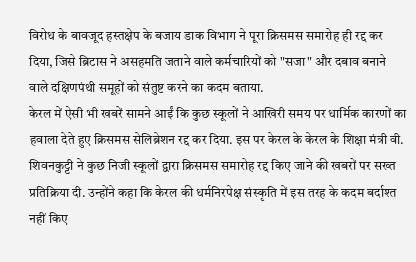विरोध के बावजूद हस्तक्षेप के बजाय डाक विभाग ने पूरा क्रिसमस समारोह ही रद्द कर दिया, जिसे ब्रिटास ने असहमति जताने वाले कर्मचारियों को "सजा" और दबाव बनाने वाले दक्षिणपंथी समूहों को संतुष्ट करने का कदम बताया.
केरल में ऐसी भी खबरें सामने आईं कि कुछ स्कूलों ने आखिरी समय पर धार्मिक कारणों का हवाला देते हुए क्रिसमस सेलिब्रेशन रद्द कर दिया. इस पर केरल के केरल के शिक्षा मंत्री वी. शिवनकुट्टी ने कुछ निजी स्कूलों द्वारा क्रिसमस समारोह रद्द किए जाने की खबरों पर सख्त प्रतिक्रिया दी. उन्होंने कहा कि केरल की धर्मनिरपेक्ष संस्कृति में इस तरह के कदम बर्दाश्त नहीं किए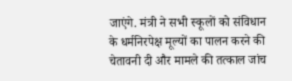जाएंगे. मंत्री ने सभी स्कूलों को संविधान के धर्मनिरपेक्ष मूल्यों का पालन करने की चेतावनी दी और मामले की तत्काल जांच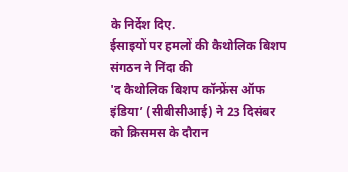के निर्देश दिए.
ईसाइयों पर हमलों की कैथोलिक बिशप संगठन ने निंदा की
'द कैथोलिक बिशप कॉन्फ्रेंस ऑफ इंडिया’ (सीबीसीआई) ने 23 दिसंबर को क्रिसमस के दौरान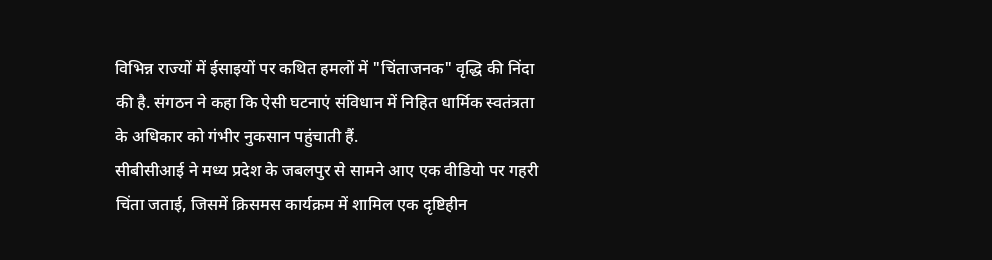विभिन्न राज्यों में ईसाइयों पर कथित हमलों में "चिंताजनक" वृद्धि की निंदा की है. संगठन ने कहा कि ऐसी घटनाएं संविधान में निहित धार्मिक स्वतंत्रता के अधिकार को गंभीर नुकसान पहुंचाती हैं.
सीबीसीआई ने मध्य प्रदेश के जबलपुर से सामने आए एक वीडियो पर गहरी चिंता जताई, जिसमें क्रिसमस कार्यक्रम में शामिल एक दृष्टिहीन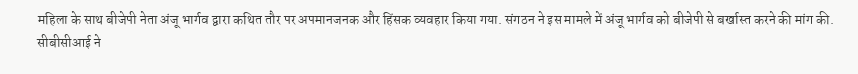महिला के साथ बीजेपी नेता अंजू भार्गव द्वारा कथित तौर पर अपमानजनक और हिंसक व्यवहार किया गया. संगठन ने इस मामले में अंजू भार्गव को बीजेपी से बर्खास्त करने की मांग की.
सीबीसीआई ने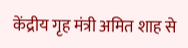केंद्रीय गृह मंत्री अमित शाह से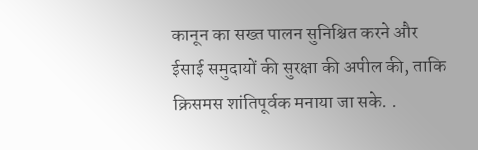कानून का सख्त पालन सुनिश्चित करने और ईसाई समुदायों की सुरक्षा की अपील की, ताकि क्रिसमस शांतिपूर्वक मनाया जा सके. .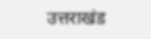उत्तराखंड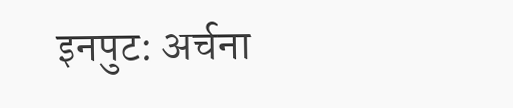इनपुट: अर्चना